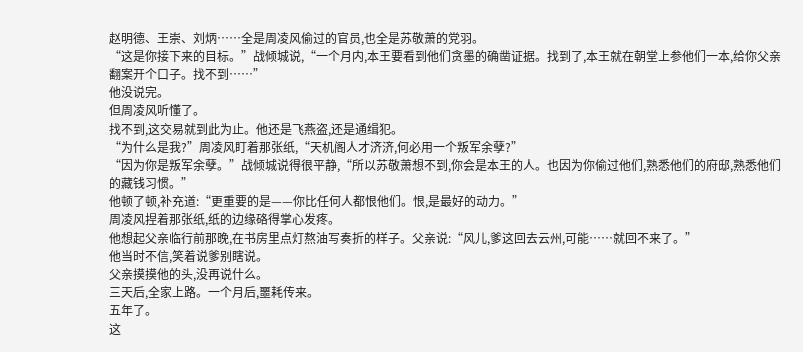赵明德、王崇、刘炳……全是周凌风偷过的官员,也全是苏敬萧的党羽。
“这是你接下来的目标。”战倾城说,“一个月内,本王要看到他们贪墨的确凿证据。找到了,本王就在朝堂上参他们一本,给你父亲翻案开个口子。找不到……”
他没说完。
但周凌风听懂了。
找不到,这交易就到此为止。他还是飞燕盗,还是通缉犯。
“为什么是我?”周凌风盯着那张纸,“天机阁人才济济,何必用一个叛军余孽?”
“因为你是叛军余孽。”战倾城说得很平静,“所以苏敬萧想不到,你会是本王的人。也因为你偷过他们,熟悉他们的府邸,熟悉他们的藏钱习惯。”
他顿了顿,补充道:“更重要的是——你比任何人都恨他们。恨,是最好的动力。”
周凌风捏着那张纸,纸的边缘硌得掌心发疼。
他想起父亲临行前那晚,在书房里点灯熬油写奏折的样子。父亲说:“风儿,爹这回去云州,可能……就回不来了。”
他当时不信,笑着说爹别瞎说。
父亲摸摸他的头,没再说什么。
三天后,全家上路。一个月后,噩耗传来。
五年了。
这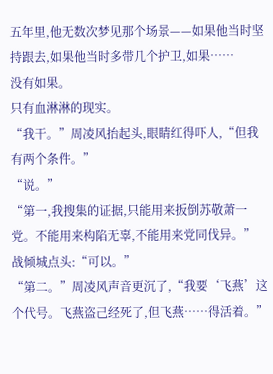五年里,他无数次梦见那个场景——如果他当时坚持跟去,如果他当时多带几个护卫,如果……
没有如果。
只有血淋淋的现实。
“我干。”周凌风抬起头,眼睛红得吓人,“但我有两个条件。”
“说。”
“第一,我搜集的证据,只能用来扳倒苏敬萧一党。不能用来构陷无辜,不能用来党同伐异。”
战倾城点头:“可以。”
“第二。”周凌风声音更沉了,“我要‘飞燕’这个代号。飞燕盗己经死了,但飞燕……得活着。”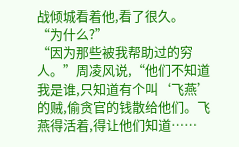战倾城看着他,看了很久。
“为什么?”
“因为那些被我帮助过的穷人。”周凌风说,“他们不知道我是谁,只知道有个叫‘飞燕’的贼,偷贪官的钱散给他们。飞燕得活着,得让他们知道……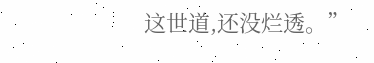这世道,还没烂透。”